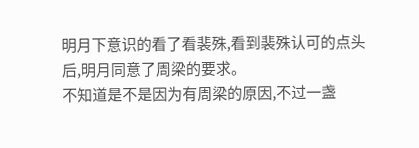明月下意识的看了看裴殊,看到裴殊认可的点头后,明月同意了周梁的要求。
不知道是不是因为有周梁的原因,不过一盏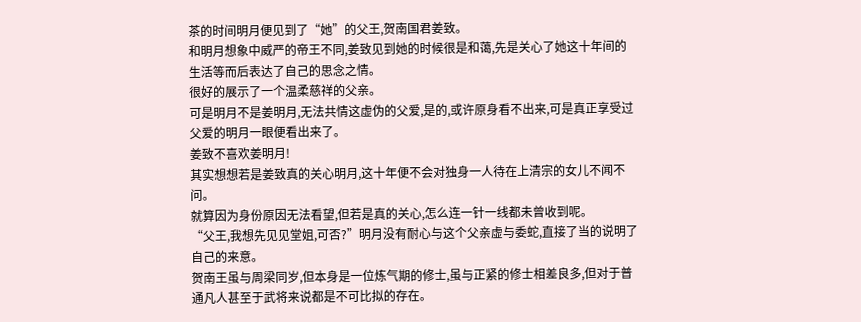茶的时间明月便见到了“她”的父王,贺南国君姜致。
和明月想象中威严的帝王不同,姜致见到她的时候很是和蔼,先是关心了她这十年间的生活等而后表达了自己的思念之情。
很好的展示了一个温柔慈祥的父亲。
可是明月不是姜明月,无法共情这虚伪的父爱,是的,或许原身看不出来,可是真正享受过父爱的明月一眼便看出来了。
姜致不喜欢姜明月!
其实想想若是姜致真的关心明月,这十年便不会对独身一人待在上清宗的女儿不闻不问。
就算因为身份原因无法看望,但若是真的关心,怎么连一针一线都未曾收到呢。
“父王,我想先见见堂姐,可否?”明月没有耐心与这个父亲虚与委蛇,直接了当的说明了自己的来意。
贺南王虽与周梁同岁,但本身是一位炼气期的修士,虽与正紧的修士相差良多,但对于普通凡人甚至于武将来说都是不可比拟的存在。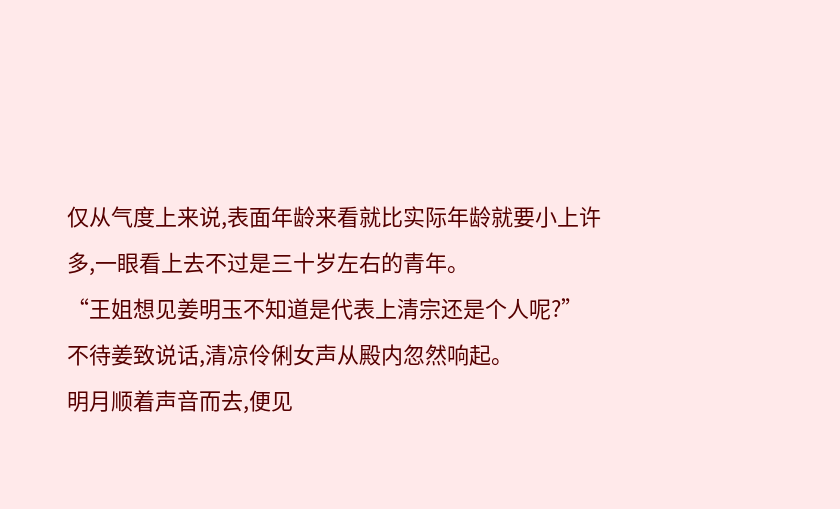仅从气度上来说,表面年龄来看就比实际年龄就要小上许多,一眼看上去不过是三十岁左右的青年。
“王姐想见姜明玉不知道是代表上清宗还是个人呢?”
不待姜致说话,清凉伶俐女声从殿内忽然响起。
明月顺着声音而去,便见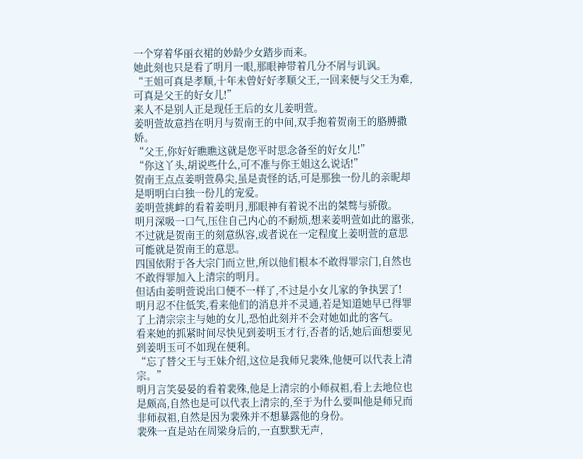一个穿着华丽衣裙的妙龄少女踏步而来。
她此刻也只是看了明月一眼,那眼神带着几分不屑与讥讽。
“王姐可真是孝顺,十年未曾好好孝顺父王,一回来便与父王为难,可真是父王的好女儿!”
来人不是别人正是现任王后的女儿姜明萱。
姜明萱故意挡在明月与贺南王的中间,双手抱着贺南王的胳膊撒娇。
“父王,你好好瞧瞧这就是您平时思念备至的好女儿!”
“你这丫头,胡说些什么,可不准与你王姐这么说话!”
贺南王点点姜明萱鼻尖,虽是责怪的话,可是那独一份儿的亲昵却是明明白白独一份儿的宠爱。
姜明萱挑衅的看着姜明月,那眼神有着说不出的桀骜与骄傲。
明月深吸一口气,压住自己内心的不耐烦,想来姜明萱如此的嚣张,不过就是贺南王的刻意纵容,或者说在一定程度上姜明萱的意思可能就是贺南王的意思。
四国依附于各大宗门而立世,所以他们根本不敢得罪宗门,自然也不敢得罪加入上清宗的明月。
但话由姜明萱说出口便不一样了,不过是小女儿家的争执罢了!
明月忍不住低笑,看来他们的消息并不灵通,若是知道她早已得罪了上清宗宗主与她的女儿,恐怕此刻并不会对她如此的客气。
看来她的抓紧时间尽快见到姜明玉才行,否者的话,她后面想要见到姜明玉可不如现在便利。
“忘了替父王与王妹介绍,这位是我师兄裴殊,他便可以代表上清宗。”
明月言笑晏晏的看着裴殊,他是上清宗的小师叔祖,看上去地位也是颇高,自然也是可以代表上清宗的,至于为什么要叫他是师兄而非师叔祖,自然是因为裴殊并不想暴露他的身份。
裴殊一直是站在周梁身后的,一直默默无声,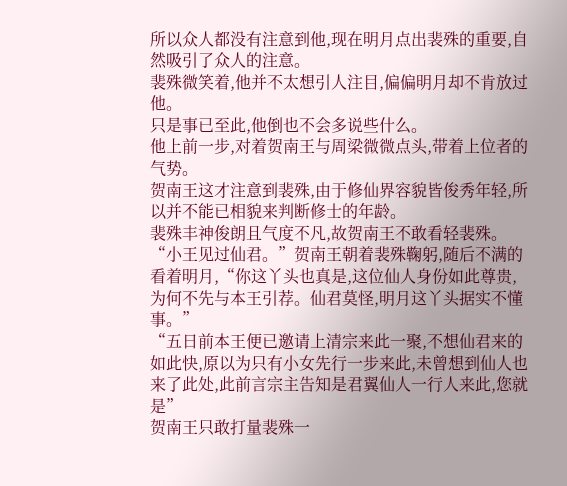所以众人都没有注意到他,现在明月点出裴殊的重要,自然吸引了众人的注意。
裴殊微笑着,他并不太想引人注目,偏偏明月却不肯放过他。
只是事已至此,他倒也不会多说些什么。
他上前一步,对着贺南王与周梁微微点头,带着上位者的气势。
贺南王这才注意到裴殊,由于修仙界容貌皆俊秀年轻,所以并不能已相貌来判断修士的年龄。
裴殊丰神俊朗且气度不凡,故贺南王不敢看轻裴殊。
“小王见过仙君。”贺南王朝着裴殊鞠躬,随后不满的看着明月,“你这丫头也真是,这位仙人身份如此尊贵,为何不先与本王引荐。仙君莫怪,明月这丫头据实不懂事。”
“五日前本王便已邀请上清宗来此一聚,不想仙君来的如此快,原以为只有小女先行一步来此,未曾想到仙人也来了此处,此前言宗主告知是君翼仙人一行人来此,您就是”
贺南王只敢打量裴殊一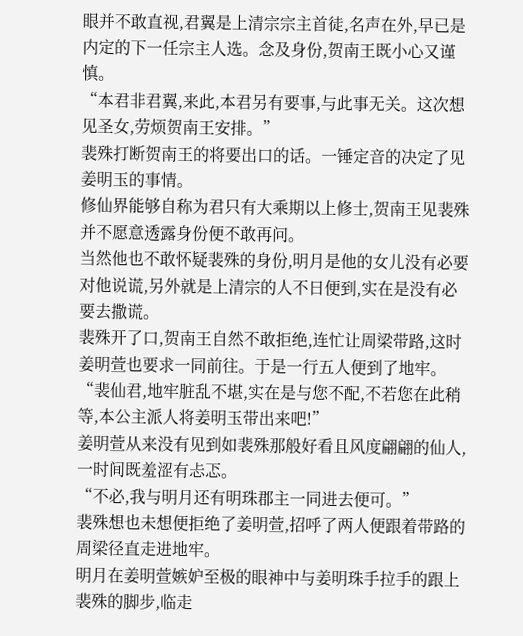眼并不敢直视,君翼是上清宗宗主首徒,名声在外,早已是内定的下一任宗主人选。念及身份,贺南王既小心又谨慎。
“本君非君翼,来此,本君另有要事,与此事无关。这次想见圣女,劳烦贺南王安排。”
裴殊打断贺南王的将要出口的话。一锤定音的决定了见姜明玉的事情。
修仙界能够自称为君只有大乘期以上修士,贺南王见裴殊并不愿意透露身份便不敢再问。
当然他也不敢怀疑裴殊的身份,明月是他的女儿没有必要对他说谎,另外就是上清宗的人不日便到,实在是没有必要去撒谎。
裴殊开了口,贺南王自然不敢拒绝,连忙让周梁带路,这时姜明萱也要求一同前往。于是一行五人便到了地牢。
“裴仙君,地牢脏乱不堪,实在是与您不配,不若您在此稍等,本公主派人将姜明玉带出来吧!”
姜明萱从来没有见到如裴殊那般好看且风度翩翩的仙人,一时间既羞涩有忐忑。
“不必,我与明月还有明珠郡主一同进去便可。”
裴殊想也未想便拒绝了姜明萱,招呼了两人便跟着带路的周梁径直走进地牢。
明月在姜明萱嫉妒至极的眼神中与姜明珠手拉手的跟上裴殊的脚步,临走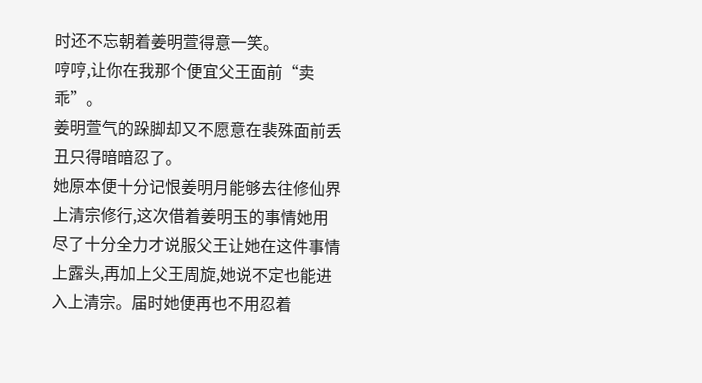时还不忘朝着姜明萱得意一笑。
哼哼,让你在我那个便宜父王面前“卖乖”。
姜明萱气的跺脚却又不愿意在裴殊面前丢丑只得暗暗忍了。
她原本便十分记恨姜明月能够去往修仙界上清宗修行,这次借着姜明玉的事情她用尽了十分全力才说服父王让她在这件事情上露头,再加上父王周旋,她说不定也能进入上清宗。届时她便再也不用忍着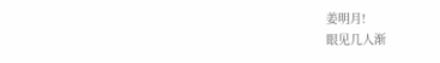姜明月!
眼见几人渐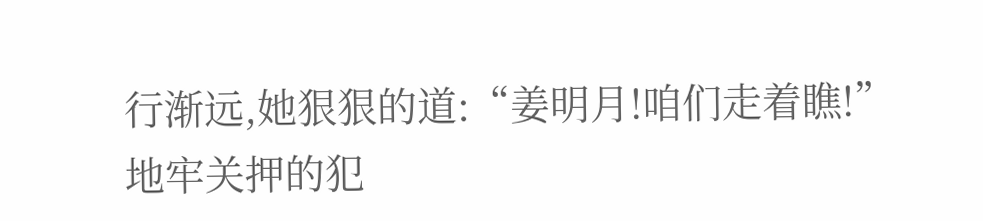行渐远,她狠狠的道:“姜明月!咱们走着瞧!”
地牢关押的犯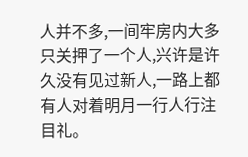人并不多,一间牢房内大多只关押了一个人,兴许是许久没有见过新人,一路上都有人对着明月一行人行注目礼。